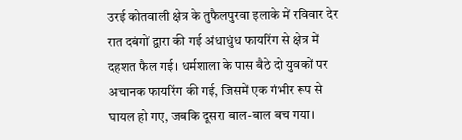उरई कोतवाली क्षेत्र के तुफैलपुरवा इलाके में रविवार देर रात दबंगों द्वारा की गई अंधाधुंध फायरिंग से क्षेत्र में दहशत फैल गई। धर्मशाला के पास बैठे दो युवकों पर अचानक फायरिंग की गई, जिसमें एक गंभीर रूप से घायल हो गए, जबकि दूसरा बाल-बाल बच गया।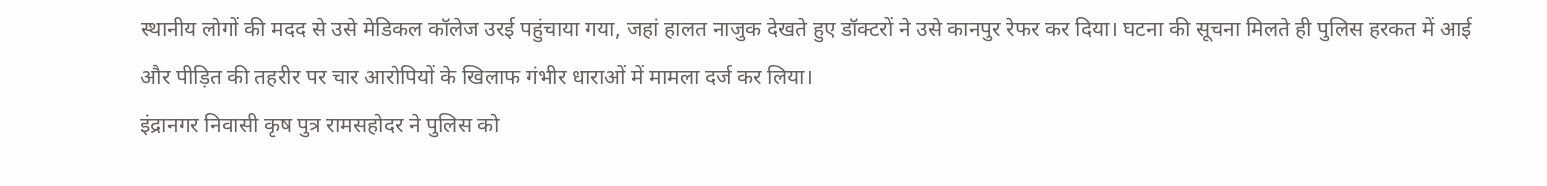स्थानीय लोगों की मदद से उसे मेडिकल कॉलेज उरई पहुंचाया गया, जहां हालत नाजुक देखते हुए डॉक्टरों ने उसे कानपुर रेफर कर दिया। घटना की सूचना मिलते ही पुलिस हरकत में आई और पीड़ित की तहरीर पर चार आरोपियों के खिलाफ गंभीर धाराओं में मामला दर्ज कर लिया।
इंद्रानगर निवासी कृष पुत्र रामसहोदर ने पुलिस को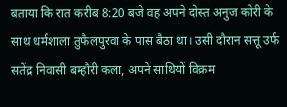बताया कि रात करीब 8:20 बजे वह अपने दोस्त अनुज कोरी के साथ धर्मशाला तुफैलपुरवा के पास बैठा था। उसी दौरान सत्तू उर्फ सतेंद्र निवासी बम्हौरी कला, अपने साथियों विक्रम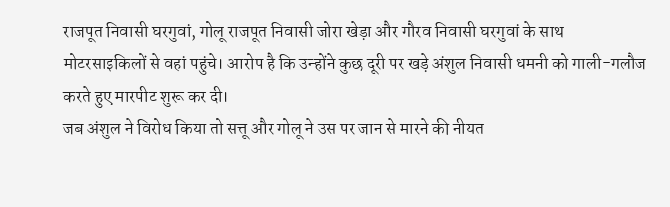राजपूत निवासी घरगुवां, गोलू राजपूत निवासी जोरा खेड़ा और गौरव निवासी घरगुवां के साथ मोटरसाइकिलों से वहां पहुंचे। आरोप है कि उन्होंने कुछ दूरी पर खड़े अंशुल निवासी धमनी को गाली-गलौज करते हुए मारपीट शुरू कर दी।
जब अंशुल ने विरोध किया तो सत्तू और गोलू ने उस पर जान से मारने की नीयत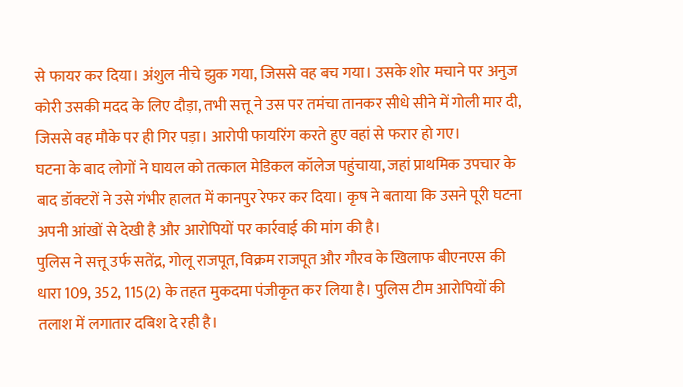से फायर कर दिया। अंशुल नीचे झुक गया, जिससे वह बच गया। उसके शोर मचाने पर अनुज कोरी उसकी मदद के लिए दौड़ा, तभी सत्तू ने उस पर तमंचा तानकर सीधे सीने में गोली मार दी, जिससे वह मौके पर ही गिर पड़ा। आरोपी फायरिंग करते हुए वहां से फरार हो गए।
घटना के बाद लोगों ने घायल को तत्काल मेडिकल कॉलेज पहुंचाया, जहां प्राथमिक उपचार के बाद डॉक्टरों ने उसे गंभीर हालत में कानपुर रेफर कर दिया। कृष ने बताया कि उसने पूरी घटना अपनी आंखों से देखी है और आरोपियों पर कार्रवाई की मांग की है।
पुलिस ने सत्तू उर्फ सतेंद्र, गोलू राजपूत, विक्रम राजपूत और गौरव के खिलाफ बीएनएस की धारा 109, 352, 115(2) के तहत मुकदमा पंजीकृत कर लिया है। पुलिस टीम आरोपियों की तलाश में लगातार दबिश दे रही है।